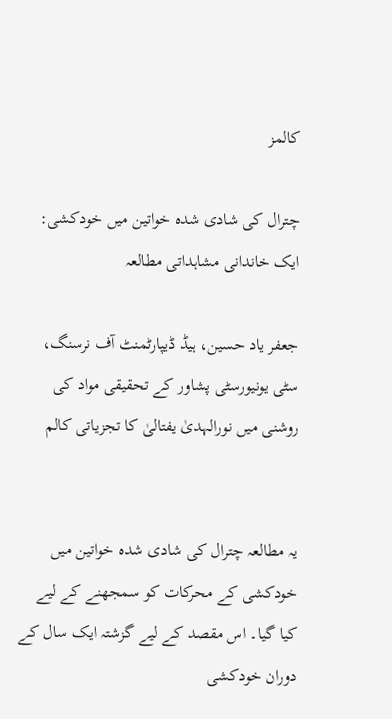کالمز

چترال کی شادی شدہ خواتین میں خودکشی: ایک خاندانی مشاہداتی مطالعہ

جعفر یاد حسین، ہیڈ ڈیپارٹمنٹ آف نرسنگ، سٹی یونیورسٹی پشاور کے تحقیقی مواد کی روشنی میں نورالہدیٰ یفتالیٰ کا تجزیاتی کالم


یہ مطالعہ چترال کی شادی شدہ خواتین میں خودکشی کے محرکات کو سمجھنے کے لیے کیا گیا۔ اس مقصد کے لیے گزشتہ ایک سال کے دوران خودکشی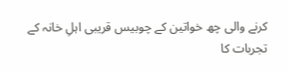کرنے والی چھ خواتین کے چوبیس قریبی اہلِ خانہ کے تجربات کا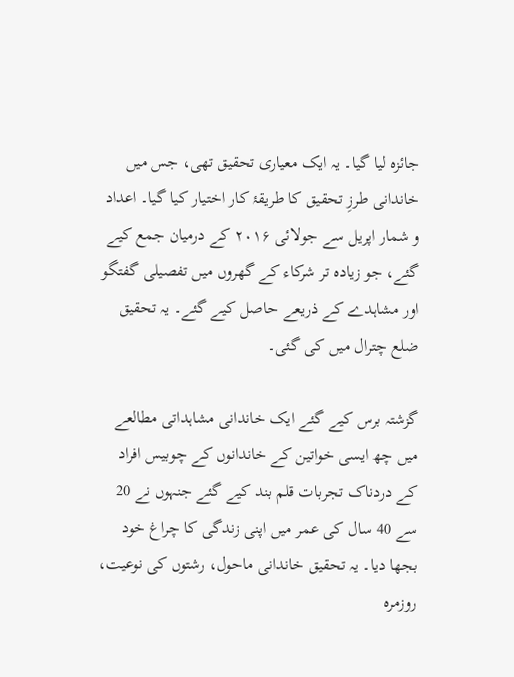جائزہ لیا گیا۔ یہ ایک معیاری تحقیق تھی، جس میں خاندانی طرزِ تحقیق کا طریقۂ کار اختیار کیا گیا۔ اعداد و شمار اپریل سے جولائی ۲۰۱۶ کے درمیان جمع کیے گئے، جو زیادہ تر شرکاء کے گھروں میں تفصیلی گفتگو اور مشاہدے کے ذریعے حاصل کیے گئے۔ یہ تحقیق ضلع چترال میں کی گئی۔

گزشتہ برس کیے گئے ایک خاندانی مشاہداتی مطالعے میں چھ ایسی خواتین کے خاندانوں کے چوبیس افراد کے دردناک تجربات قلم بند کیے گئے جنہوں نے 20 سے 40 سال کی عمر میں اپنی زندگی کا چراغ خود بجھا دیا۔ یہ تحقیق خاندانی ماحول، رشتوں کی نوعیت، روزمرہ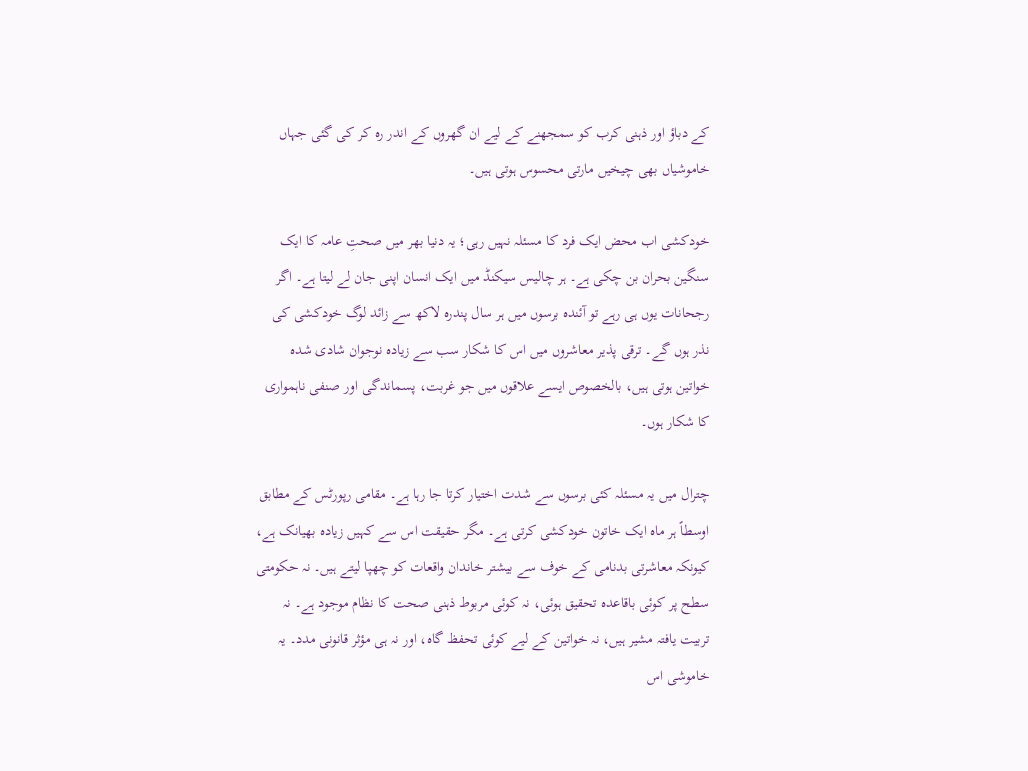کے دباؤ اور ذہنی کرب کو سمجھنے کے لیے ان گھروں کے اندر رہ کر کی گئی جہاں خاموشیاں بھی چیخیں مارتی محسوس ہوتی ہیں۔

خودکشی اب محض ایک فرد کا مسئلہ نہیں رہی؛ یہ دنیا بھر میں صحتِ عامہ کا ایک سنگین بحران بن چکی ہے۔ ہر چالیس سیکنڈ میں ایک انسان اپنی جان لے لیتا ہے۔ اگر رجحانات یوں ہی رہے تو آئندہ برسوں میں ہر سال پندرہ لاکھ سے زائد لوگ خودکشی کی نذر ہوں گے۔ ترقی پذیر معاشروں میں اس کا شکار سب سے زیادہ نوجوان شادی شدہ خواتین ہوتی ہیں، بالخصوص ایسے علاقوں میں جو غربت، پسماندگی اور صنفی ناہمواری کا شکار ہوں۔

چترال میں یہ مسئلہ کئی برسوں سے شدت اختیار کرتا جا رہا ہے۔ مقامی رپورٹس کے مطابق اوسطاً ہر ماہ ایک خاتون خودکشی کرتی ہے۔ مگر حقیقت اس سے کہیں زیادہ بھیانک ہے، کیونکہ معاشرتی بدنامی کے خوف سے بیشتر خاندان واقعات کو چھپا لیتے ہیں۔ نہ حکومتی سطح پر کوئی باقاعدہ تحقیق ہوئی، نہ کوئی مربوط ذہنی صحت کا نظام موجود ہے۔ نہ تربیت یافتہ مشیر ہیں، نہ خواتین کے لیے کوئی تحفظ گاہ، اور نہ ہی مؤثر قانونی مدد۔ یہ خاموشی اس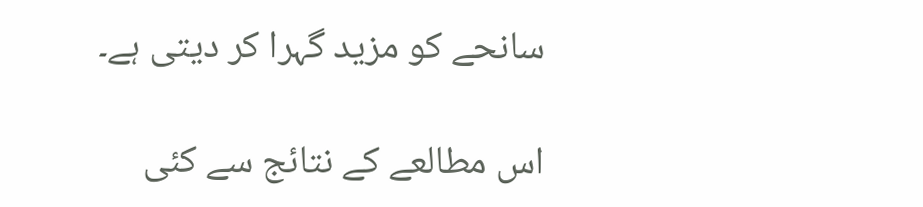سانحے کو مزید گہرا کر دیتی ہے۔

اس مطالعے کے نتائج سے کئی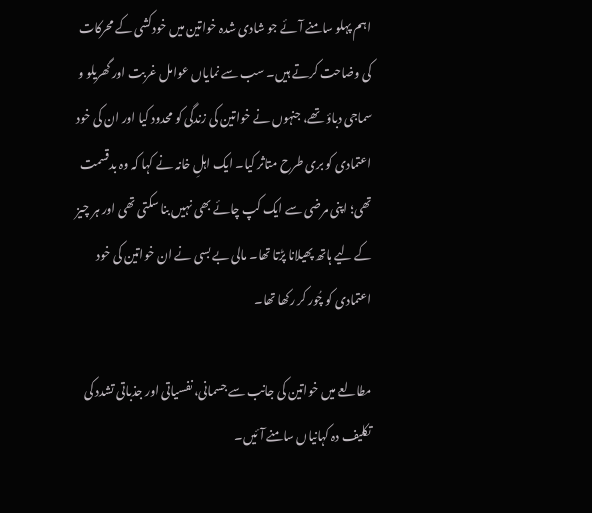اہم پہلو سامنے آئے جو شادی شدہ خواتین میں خودکشی کے محرکات کی وضاحت کرتے ہیں۔ سب سے نمایاں عوامل غربت اور گھریلو و سماجی دباؤ تھے، جنہوں نے خواتین کی زندگی کو محدود کیا اور ان کی خود اعتمادی کو بری طرح متاثر کیا۔ ایک اہلِ خانہ نے کہا کہ وہ بدقسمت تھی؛ اپنی مرضی سے ایک کپ چائے بھی نہیں بنا سکتی تھی اور ہر چیز کے لیے ہاتھ پھیلانا پڑتا تھا۔ مالی بے بسی نے ان خواتین کی خود اعتمادی کو چُور کر رکھا تھا۔

مطالعے میں خواتین کی جانب سے جسمانی، نفسیاتی اور جذباتی تشدد کی تکلیف دہ کہانیاں سامنے آئیں۔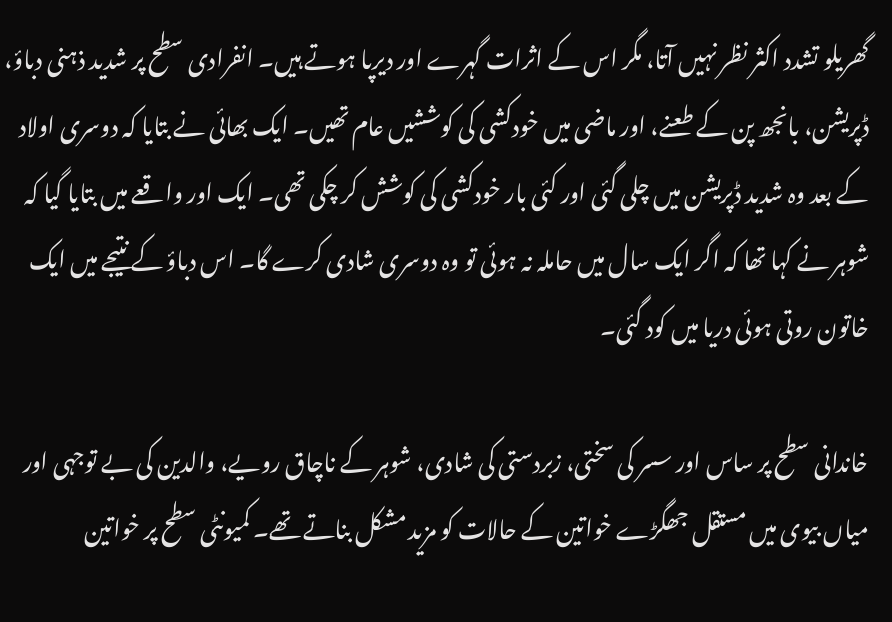گھریلو تشدد اکثر نظر نہیں آتا، مگر اس کے اثرات گہرے اور دیرپا ہوتے ہیں۔ انفرادی سطح پر شدید ذہنی دباؤ، ڈپریشن، بانجھ پن کے طعنے، اور ماضی میں خودکشی کی کوششیں عام تھیں۔ ایک بھائی نے بتایا کہ دوسری اولاد کے بعد وہ شدید ڈپریشن میں چلی گئی اور کئی بار خودکشی کی کوشش کر چکی تھی۔ ایک اور واقعے میں بتایا گیا کہ شوہر نے کہا تھا کہ اگر ایک سال میں حاملہ نہ ہوئی تو وہ دوسری شادی کرے گا۔ اس دباؤ کے نتیجے میں ایک خاتون روتی ہوئی دریا میں کود گئی۔

خاندانی سطح پر ساس اور سسر کی سختی، زبردستی کی شادی، شوہر کے ناچاق رویے، والدین کی بے توجہی اور میاں بیوی میں مستقل جھگڑے خواتین کے حالات کو مزید مشکل بناتے تھے۔ کمیونٹی سطح پر خواتین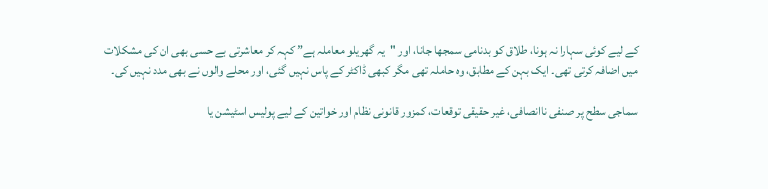کے لیے کوئی سہارا نہ ہونا، طلاق کو بدنامی سمجھا جانا، اور "یہ گھریلو معاملہ ہے” کہہ کر معاشرتی بے حسی بھی ان کی مشکلات میں اضافہ کرتی تھی۔ ایک بہن کے مطابق، وہ حاملہ تھی مگر کبھی ڈاکٹر کے پاس نہیں گئی، اور محلے والوں نے بھی مدد نہیں کی۔

سماجی سطح پر صنفی ناانصافی، غیر حقیقی توقعات، کمزور قانونی نظام اور خواتین کے لیے پولیس اسٹیشن یا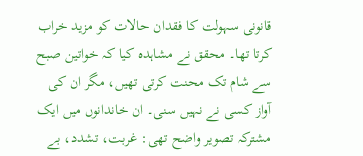قانونی سہولت کا فقدان حالات کو مزید خراب کرتا تھا۔ محقق نے مشاہدہ کیا کہ خواتین صبح سے شام تک محنت کرتی تھیں، مگر ان کی آواز کسی نے نہیں سنی۔ ان خاندانوں میں ایک مشترکہ تصویر واضح تھی: غربت، تشدد، بے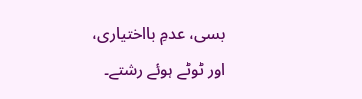بسی، عدمِ بااختیاری، اور ٹوٹے ہوئے رشتے۔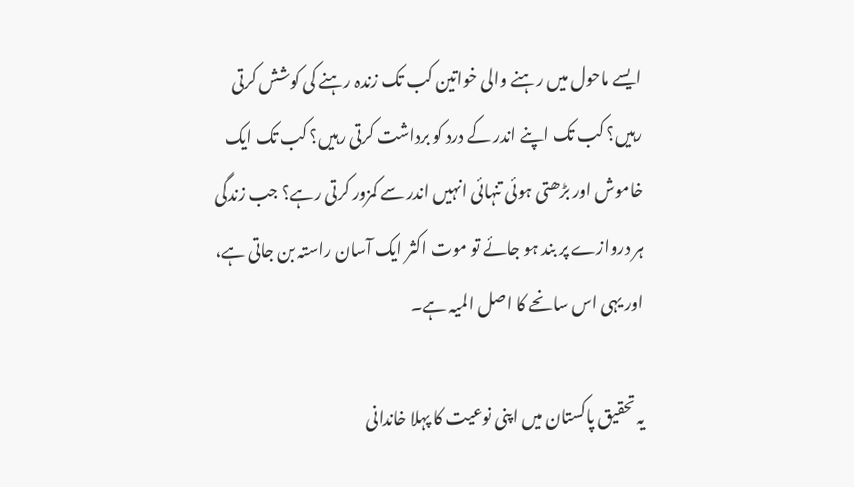ایسے ماحول میں رہنے والی خواتین کب تک زندہ رہنے کی کوشش کرتی رہیں؟ کب تک اپنے اندر کے درد کو برداشت کرتی رہیں؟ کب تک ایک خاموش اور بڑھتی ہوئی تنہائی انہیں اندر سے کمزور کرتی رہے؟ جب زندگی ہر دروازے پر بند ہو جائے تو موت اکثر ایک آسان راستہ بن جاتی ہے، اور یہی اس سانحے کا اصل المیہ ہے۔

یہ تحقیق پاکستان میں اپنی نوعیت کا پہلا خاندانی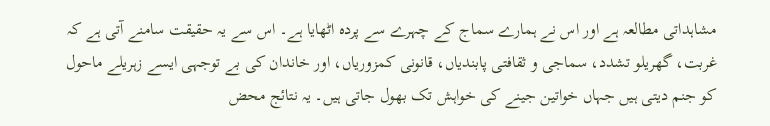مشاہداتی مطالعہ ہے اور اس نے ہمارے سماج کے چہرے سے پردہ اٹھایا ہے۔ اس سے یہ حقیقت سامنے آتی ہے کہ غربت، گھریلو تشدد، سماجی و ثقافتی پابندیاں، قانونی کمزوریاں، اور خاندان کی بے توجہی ایسے زہریلے ماحول کو جنم دیتی ہیں جہاں خواتین جینے کی خواہش تک بھول جاتی ہیں۔ یہ نتائج محض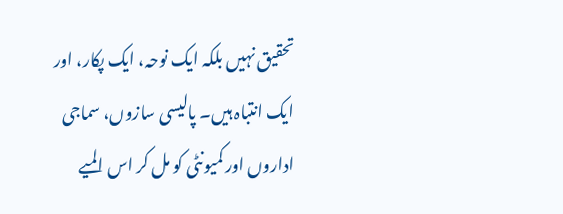تحقیق نہیں بلکہ ایک نوحہ، ایک پکار، اور ایک انتباہ ہیں۔ پالیسی سازوں، سماجی اداروں اور کمیونٹی کو مل کر اس المیے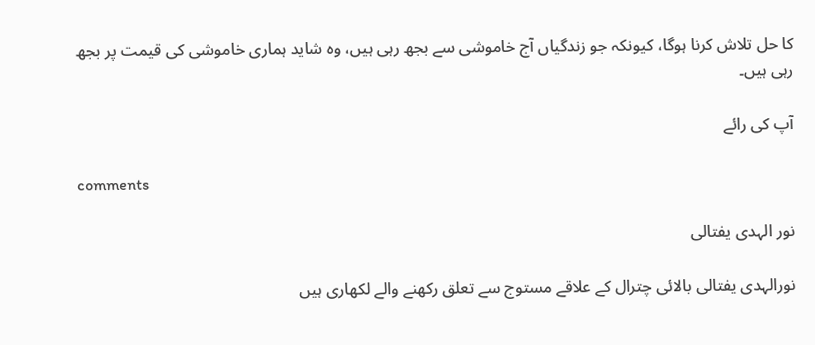کا حل تلاش کرنا ہوگا، کیونکہ جو زندگیاں آج خاموشی سے بجھ رہی ہیں، وہ شاید ہماری خاموشی کی قیمت پر بجھ رہی ہیں۔

آپ کی رائے

comments

نور الہدی یفتالی

نورالہدی یفتالی بالائی چترال کے علاقے مستوج سے تعلق رکھنے والے لکھاری ہیں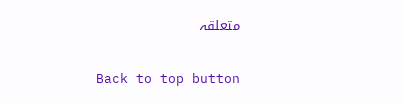متعلقہ

Back to top button